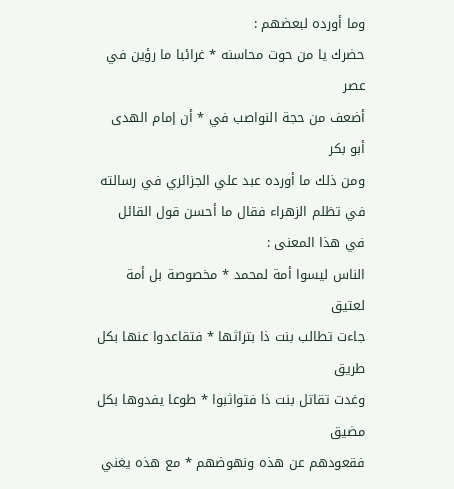وما أورده لبعضهم :
حضرك يا من حوت محاسنه * غرائبا ما رؤين في عصر
أضعف من حجة النواصب في * أن إمام الهدى أبو بكر
ومن ذلك ما أورده عبد علي الجزائري في رسالته في تظلم الزهراء فقال ما أحسن قول القائل في هذا المعنى :
الناس ليسوا أمة لمحمد * مخصوصة بل أمة لعتيق
جاءت تطالب بنت ذا بتراثها * فتقاعدوا عنها بكل طريق
وغدت تقاتل بنت ذا فتواثبوا * طوعا يفدوها بكل مضيق
فقعودهم عن هذه ونهوضهم * مع هذه يغني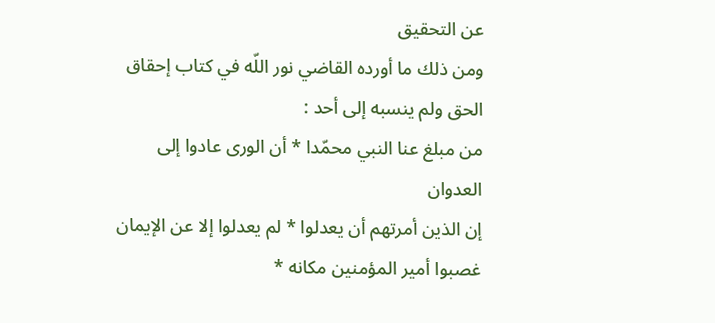عن التحقيق
ومن ذلك ما أورده القاضي نور اللّه في كتاب إحقاق الحق ولم ينسبه إلى أحد :
من مبلغ عنا النبي محمّدا * أن الورى عادوا إلى العدوان
إن الذين أمرتهم أن يعدلوا * لم يعدلوا إلا عن الإيمان
غصبوا أمير المؤمنين مكانه *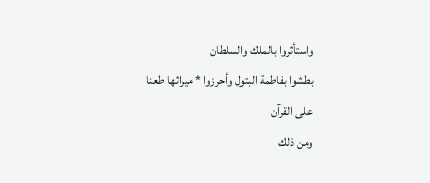واستأثروا بالملك والسلطان
بطشوا بفاطمة البتول وأحرزوا * ميراثها طعنا على القرآن
ومن ذلك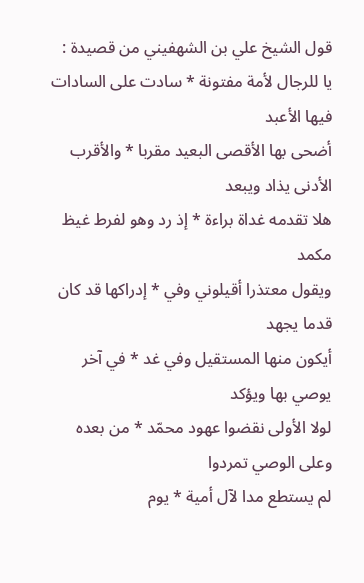قول الشيخ علي بن الشهفيني من قصيدة :
يا للرجال لأمة مفتونة * سادت على السادات فيها الأعبد
أضحى بها الأقصى البعيد مقربا * والأقرب الأدنى يذاد ويبعد
هلا تقدمه غداة براءة * إذ رد وهو لفرط غيظ مكمد
ويقول معتذرا أقيلوني وفي * إدراكها قد كان قدما يجهد
أيكون منها المستقيل وفي غد * في آخر يوصي بها ويؤكد
لولا الأولى نقضوا عهود محمّد * من بعده وعلى الوصي تمردوا
لم يستطع مدا لآل أمية * يوم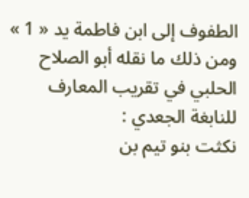الطفوف إلى ابن فاطمة يد « 1 »
ومن ذلك ما نقله أبو الصلاح الحلبي في تقريب المعارف للنابغة الجعدي :
نكثت بنو تيم بن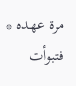مرة عهده * فتبوأت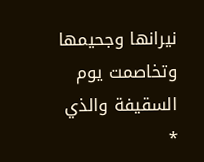نيرانها وجحيمها
وتخاصمت يوم السقيفة والذي *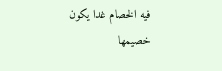فيه الخصام غدا يكون خصيمها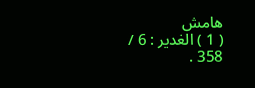هامش
( 1 ) الغدير : 6 / 358 .